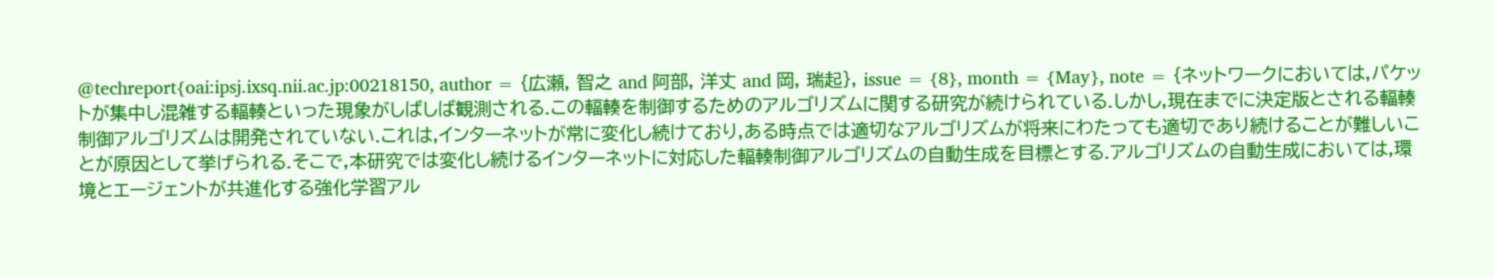@techreport{oai:ipsj.ixsq.nii.ac.jp:00218150, author = {広瀬, 智之 and 阿部, 洋丈 and 岡, 瑞起}, issue = {8}, month = {May}, note = {ネットワークにおいては,パケットが集中し混雑する輻輳といった現象がしばしば観測される.この輻輳を制御するためのアルゴリズムに関する研究が続けられている.しかし,現在までに決定版とされる輻輳制御アルゴリズムは開発されていない.これは,インターネットが常に変化し続けており,ある時点では適切なアルゴリズムが将来にわたっても適切であり続けることが難しいことが原因として挙げられる.そこで,本研究では変化し続けるインターネットに対応した輻輳制御アルゴリズムの自動生成を目標とする.アルゴリズムの自動生成においては,環境とエージェントが共進化する強化学習アル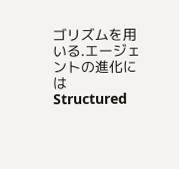ゴリズムを用いる.エージェントの進化には Structured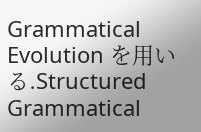Grammatical Evolution を用いる.Structured Grammatical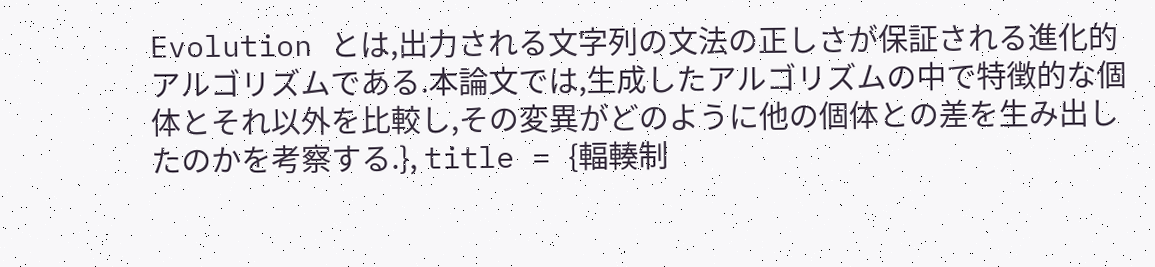Evolution とは,出力される文字列の文法の正しさが保証される進化的アルゴリズムである.本論文では,生成したアルゴリズムの中で特徴的な個体とそれ以外を比較し,その変異がどのように他の個体との差を生み出したのかを考察する.}, title = {輻輳制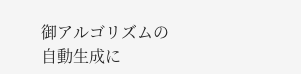御アルゴリズムの自動生成に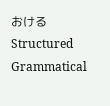おけるStructured Grammatical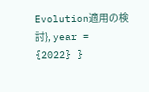Evolution適用の検討}, year = {2022} }